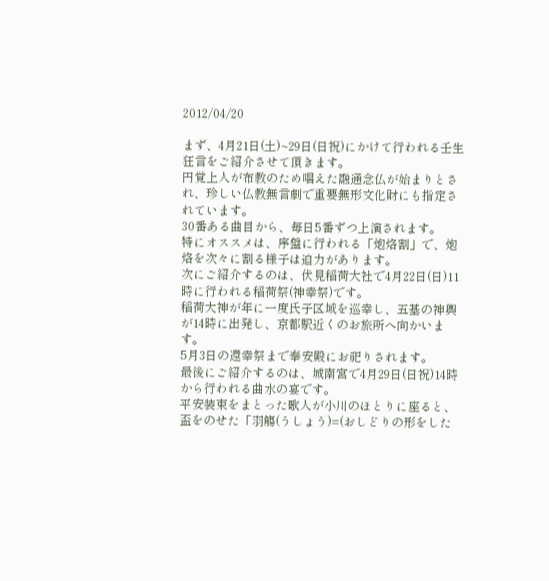2012/04/20

まず、4月21日(土)~29日(日祝)にかけて行われる壬生狂言をご紹介させて頂きます。
円覚上人が布教のため唱えた融通念仏が始まりとされ、珍しい仏教無言劇で重要無形文化財にも指定されています。
30番ある曲目から、毎日5番ずつ上演されます。
特にオススメは、序盤に行われる「炮烙割」で、炮烙を次々に割る様子は迫力があります。
次にご紹介するのは、伏見稲荷大社で4月22日(日)11時に行われる稲荷祭(神幸祭)です。
稲荷大神が年に一度氏子区域を巡幸し、五基の神輿が14時に出発し、京都駅近くのお旅所へ向かいます。
5月3日の還幸祭まで奉安殿にお祀りされます。
最後にご紹介するのは、城南宮で4月29日(日祝)14時から行われる曲水の宴です。
平安装束をまとった歌人が小川のほとりに座ると、盃をのせた「羽觴(うしょう)=(おしどりの形をした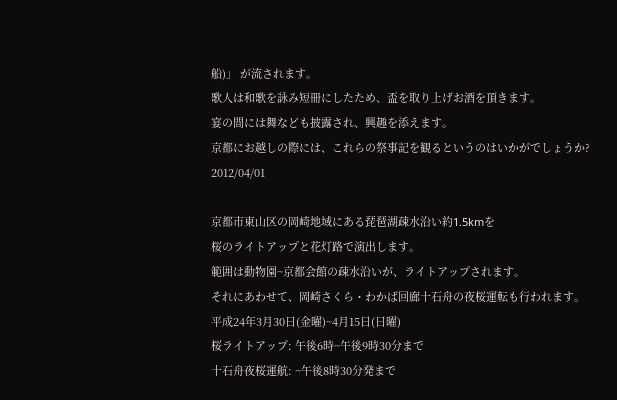船)」 が流されます。
歌人は和歌を詠み短冊にしたため、盃を取り上げお酒を頂きます。
宴の間には舞なども披露され、興趣を添えます。
京都にお越しの際には、これらの祭事記を観るというのはいかがでしょうか?
2012/04/01

京都市東山区の岡崎地域にある琵琶湖疎水沿い約1.5kmを
桜のライトアップと花灯路で演出します。
範囲は動物園~京都会館の疎水沿いが、ライトアップされます。
それにあわせて、岡崎さくら・わかば回廊十石舟の夜桜運転も行われます。
平成24年3月30日(金曜)~4月15日(日曜)
桜ライトアップ: 午後6時~午後9時30分まで
十石舟夜桜運航: ~午後8時30分発まで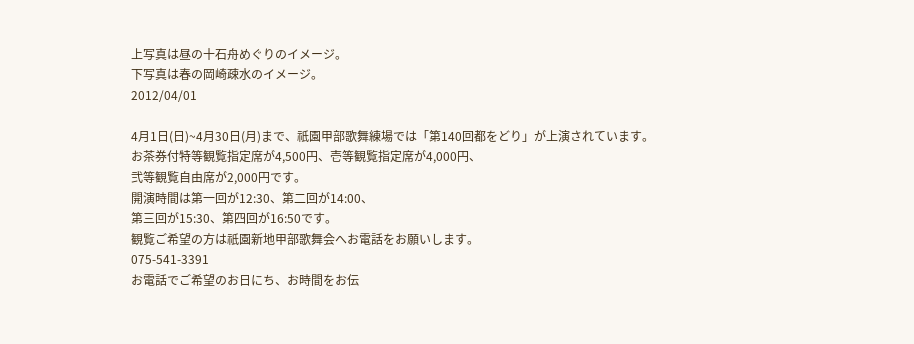上写真は昼の十石舟めぐりのイメージ。
下写真は春の岡崎疎水のイメージ。
2012/04/01

4月1日(日)~4月30日(月)まで、祇園甲部歌舞練場では「第140回都をどり」が上演されています。
お茶券付特等観覧指定席が4,500円、壱等観覧指定席が4,000円、
弐等観覧自由席が2,000円です。
開演時間は第一回が12:30、第二回が14:00、
第三回が15:30、第四回が16:50です。
観覧ご希望の方は祇園新地甲部歌舞会へお電話をお願いします。
075-541-3391
お電話でご希望のお日にち、お時間をお伝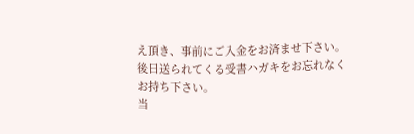え頂き、事前にご入金をお済ませ下さい。
後日送られてくる受書ハガキをお忘れなくお持ち下さい。
当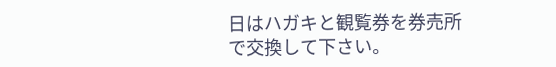日はハガキと観覧券を券売所で交換して下さい。